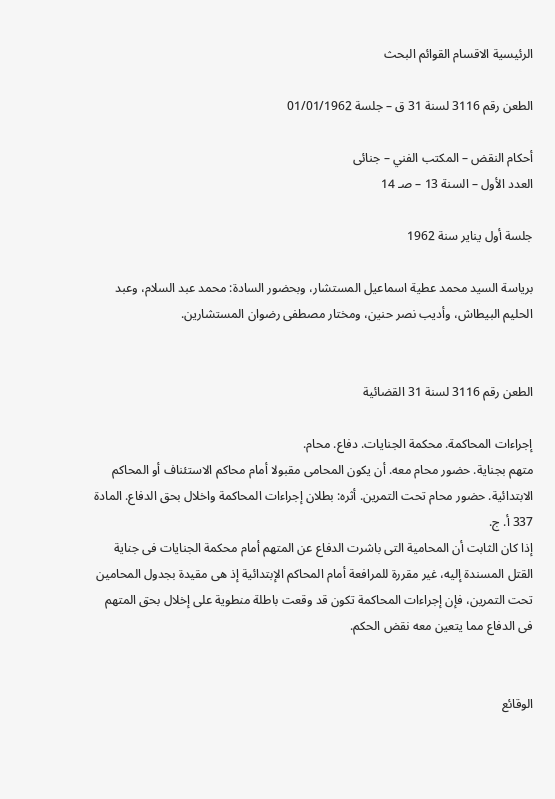الرئيسية الاقسام القوائم البحث

الطعن رقم 3116 لسنة 31 ق – جلسة 01/01/1962

أحكام النقض – المكتب الفني – جنائى
العدد الأول – السنة 13 – صـ 14

جلسة أول يناير سنة 1962

برياسة السيد محمد عطية اسماعيل المستشار، وبحضور السادة: محمد عبد السلام، وعبد الحليم البيطاش، وأديب نصر حنين، ومختار مصطفى رضوان المستشارين.


الطعن رقم 3116 لسنة 31 القضائية

إجراءات المحاكمة. محكمة الجنايات. دفاع. محام.
متهم بجناية. حضور محام معه. أن يكون المحامى مقبولا أمام محاكم الاستئناف أو المحاكم الابتدائية. حضور محام تحت التمرين. أثره: بطلان إجراءات المحاكمة واخلال بحق الدفاع. المادة 337 أ. ج.
إذا كان الثابت أن المحامية التى باشرت الدفاع عن المتهم أمام محكمة الجنايات فى جناية القتل المسندة إليه، غير مقررة للمرافعة أمام المحاكم الإبتدائية إذ هى مقيدة بجدول المحامين تحت التمرين، فإن إجراءات المحاكمة تكون قد وقعت باطلة منطوية على إخلال بحق المتهم فى الدفاع مما يتعين معه نقض الحكم.


الوقائع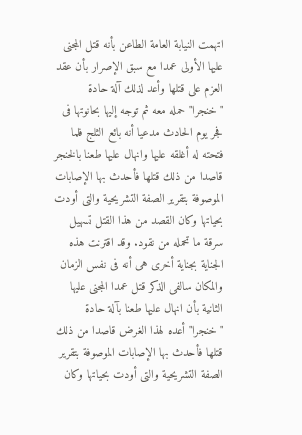اتهمت النيابة العامة الطاعن بأنه قتل المجنى عليها الأولى عمدا مع سبق الإصرار بأن عقد العزم على قتلها وأعد لذلك آلة حادة "خنجرا" حمله معه ثم توجه إليها بحانوتها فى فجر يوم الحادث مدعيا أنه بائع الثلج فلما فتحته له أغلقه عليها وانهال عليها طعنا بالخنجر قاصدا من ذلك قتلها فأحدث بها الإصابات الموصوفة بتقرير الصفة التشريحية والتى أودت بحياتها وكان القصد من هذا القتل تسهيل سرقة ما تحمله من نقود. وقد اقترنت هذه الجناية بجناية أخرى هى أنه فى نفس الزمان والمكان سالفى الذكر قتل عمدا المجنى عليها الثانية بأن انهال عليها طعنا بآلة حادة "خنجرا" أعده لهذا الغرض قاصدا من ذلك قتلها فأحدث بها الإصابات الموصوفة بتقرير الصفة التشريحية والتى أودت بحياتها وكان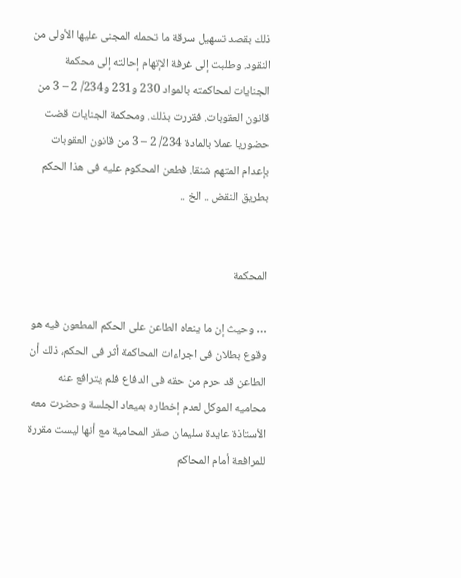ذلك بقصد تسهيل سرقة ما تحمله المجنى عليها الأولى من النقود. وطلبت إلى غرفة الإتهام إحالته إلى محكمة الجنايات لمحاكمته بالمواد 230 و231 و234/ 2 – 3 من قانون العقوبات. فقررت بذلك. ومحكمة الجنايات قضت حضوريا عملا بالمادة 234/ 2 – 3 من قانون العقوبات بإعدام المتهم شنقا. فطعن المحكوم عليه فى هذا الحكم بطريق النقض .. الخ ..


المحكمة

… وحيث إن ما ينعاه الطاعن على الحكم المطعون فيه هو وقوع بطلان فى اجراءات المحاكمة أثر فى الحكم، ذلك أن الطاعن قد حرم من حقه فى الدفاع فلم يترافع عنه محاميه الموكل لعدم إخطاره بميعاد الجلسة وحضرت معه الأستاذة عايدة سليمان صقر المحامية مع أنها ليست مقررة للمرافعة أمام المحاكم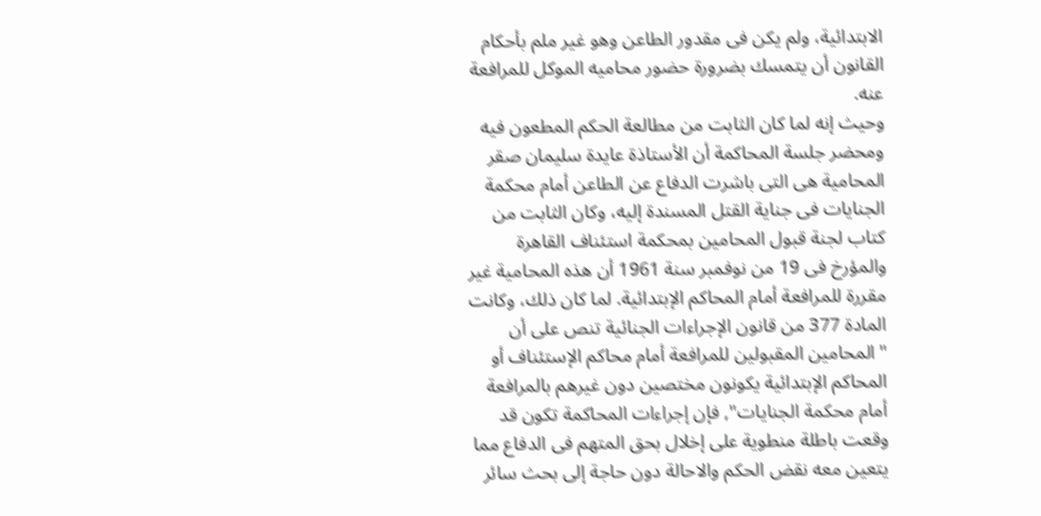الابتدائية، ولم يكن فى مقدور الطاعن وهو غير ملم بأحكام القانون أن يتمسك بضرورة حضور محاميه الموكل للمرافعة عنه.
وحيث إنه لما كان الثابت من مطالعة الحكم المطعون فيه ومحضر جلسة المحاكمة أن الأستاذة عايدة سليمان صقر المحامية هى التى باشرت الدفاع عن الطاعن أمام محكمة الجنايات فى جناية القتل المسندة إليه، وكان الثابت من كتاب لجنة قبول المحامين بمحكمة استئناف القاهرة والمؤرخ فى 19 من نوفمبر سنة 1961 أن هذه المحامية غير مقررة للمرافعة أمام المحاكم الإبتدائية. لما كان ذلك، وكانت المادة 377 من قانون الإجراءات الجنائية تنص على أن "المحامين المقبولين للمرافعة أمام محاكم الإستئناف أو المحاكم الإبتدائية يكونون مختصين دون غيرهم بالمرافعة أمام محكمة الجنايات", فإن إجراءات المحاكمة تكون قد وقعت باطلة منطوية على إخلال بحق المتهم فى الدفاع مما يتعين معه نقض الحكم والاحالة دون حاجة إلى بحث سائر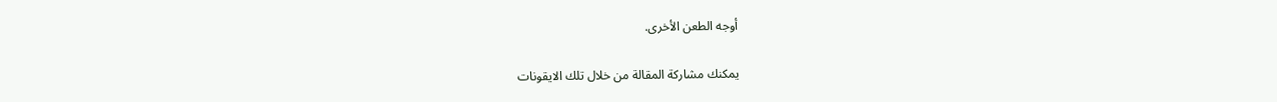أوجه الطعن الأخرى.

يمكنك مشاركة المقالة من خلال تلك الايقونات